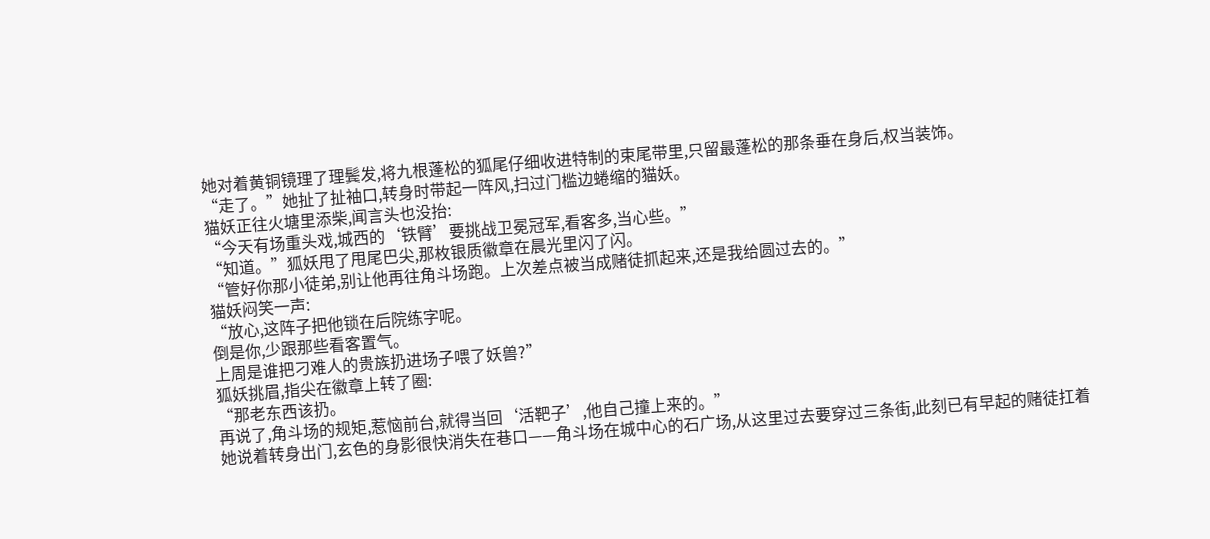她对着黄铜镜理了理鬓发,将九根蓬松的狐尾仔细收进特制的束尾带里,只留最蓬松的那条垂在身后,权当装饰。
“走了。”她扯了扯袖口,转身时带起一阵风,扫过门槛边蜷缩的猫妖。
猫妖正往火塘里添柴,闻言头也没抬:
“今天有场重头戏,城西的‘铁臂’要挑战卫冕冠军,看客多,当心些。”
“知道。”狐妖甩了甩尾巴尖,那枚银质徽章在晨光里闪了闪。
“管好你那小徒弟,别让他再往角斗场跑。上次差点被当成赌徒抓起来,还是我给圆过去的。”
猫妖闷笑一声:
“放心,这阵子把他锁在后院练字呢。
倒是你,少跟那些看客置气。
上周是谁把刁难人的贵族扔进场子喂了妖兽?”
狐妖挑眉,指尖在徽章上转了圈:
“那老东西该扔。
再说了,角斗场的规矩,惹恼前台,就得当回‘活靶子’,他自己撞上来的。”
她说着转身出门,玄色的身影很快消失在巷口——角斗场在城中心的石广场,从这里过去要穿过三条街,此刻已有早起的赌徒扛着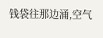钱袋往那边涌,空气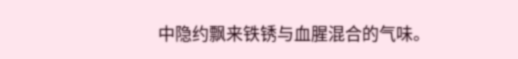中隐约飘来铁锈与血腥混合的气味。